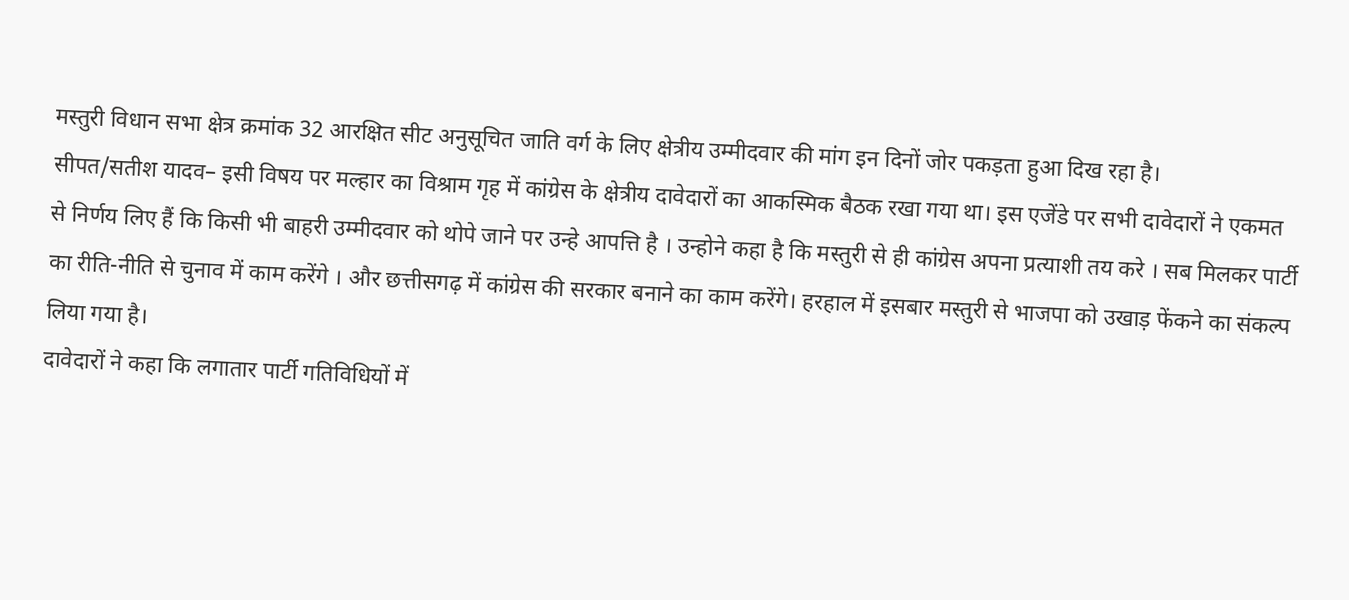मस्तुरी विधान सभा क्षेत्र क्रमांक 32 आरक्षित सीट अनुसूचित जाति वर्ग के लिए क्षेत्रीय उम्मीदवार की मांग इन दिनों जोर पकड़ता हुआ दिख रहा है।
सीपत/सतीश यादव– इसी विषय पर मल्हार का विश्राम गृह में कांग्रेस के क्षेत्रीय दावेदारों का आकस्मिक बैठक रखा गया था। इस एजेंडे पर सभी दावेदारों ने एकमत से निर्णय लिए हैं कि किसी भी बाहरी उम्मीदवार को थोपे जाने पर उन्हे आपत्ति है । उन्होने कहा है कि मस्तुरी से ही कांग्रेस अपना प्रत्याशी तय करे । सब मिलकर पार्टी का रीति-नीति से चुनाव में काम करेंगे । और छत्तीसगढ़ में कांग्रेस की सरकार बनाने का काम करेंगे। हरहाल में इसबार मस्तुरी से भाजपा को उखाड़ फेंकने का संकल्प लिया गया है।
दावेदारों ने कहा कि लगातार पार्टी गतिविधियों में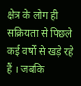क्षेत्र के लोग ही सक्रियता से पिछले कई वर्षों से खड़े रहे हैं । जबकि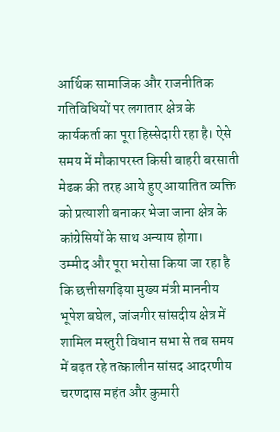आर्थिक सामाजिक और राजनीतिक गतिविधियों पर लगातार क्षेत्र के कार्यकर्ता का पूरा हिस्सेदारी रहा है। ऐसे समय में मौकापरस्त किसी बाहरी बरसाती मेढक की तरह आये हुए आयातित व्यक्ति को प्रत्याशी बनाकर भेजा जाना क्षेत्र के कांग्रेसियों के साथ अन्याय होगा।
उम्मीद और पूरा भरोसा किया जा रहा है कि छत्तीसगढ़िया मुख्य मंत्री माननीय भूपेश बघेल, जांजगीर सांसदीय क्षेत्र में शामिल मस्तुरी विधान सभा से तब समय में बढ़त रहे तत्कालीन सांसद आदरणीय चरणदास महंत और कुमारी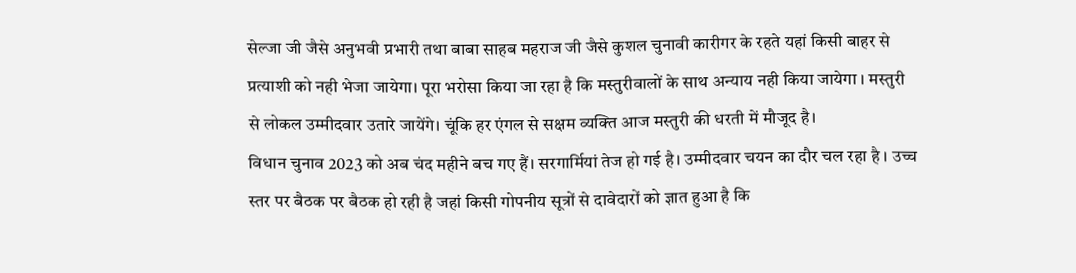सेल्जा जी जैसे अनुभवी प्रभारी तथा बाबा साहब महराज जी जैसे कुशल चुनावी कारीगर के रहते यहां किसी बाहर से प्रत्याशी को नही भेजा जायेगा। पूरा भरोसा किया जा रहा है कि मस्तुरीवालों के साथ अन्याय नही किया जायेगा । मस्तुरी से लोकल उम्मीदवार उतारे जायेंगे। चूंकि हर एंगल से सक्षम व्यक्ति आज मस्तुरी की धरती में मौजूद है।
विधान चुनाव 2023 को अब चंद महीने बच गए हैं। सरगार्मियां तेज हो गई है। उम्मीदवार चयन का दौर चल रहा है । उच्च स्तर पर बैठक पर बैठक हो रही है जहां किसी गोपनीय सूत्रों से दावेदारों को ज्ञात हुआ है कि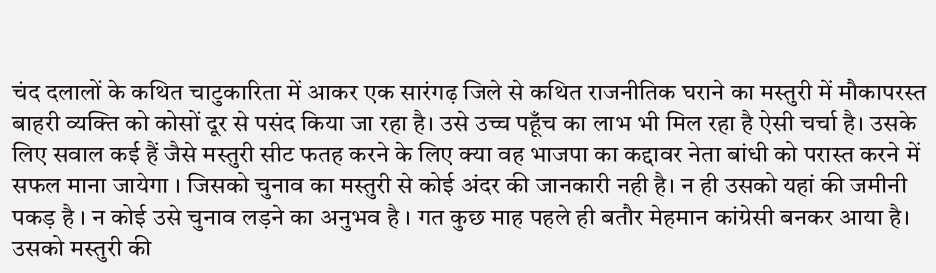चंद दलालों के कथित चाटुकारिता में आकर एक सारंगढ़ जिले से कथित राजनीतिक घराने का मस्तुरी में मौकापरस्त बाहरी व्यक्ति को कोसों दूर से पसंद किया जा रहा है। उसे उच्च पहूँच का लाभ भी मिल रहा है ऐसी चर्चा है। उसके लिए सवाल कई हैं जैसे मस्तुरी सीट फतह करने के लिए क्या वह भाजपा का कद्दावर नेता बांधी को परास्त करने में सफल माना जायेगा । जिसको चुनाव का मस्तुरी से कोई अंदर की जानकारी नही है। न ही उसको यहां की जमीनी पकड़ है । न कोई उसे चुनाव लड़ने का अनुभव है । गत कुछ माह पहले ही बतौर मेहमान कांग्रेसी बनकर आया है। उसको मस्तुरी की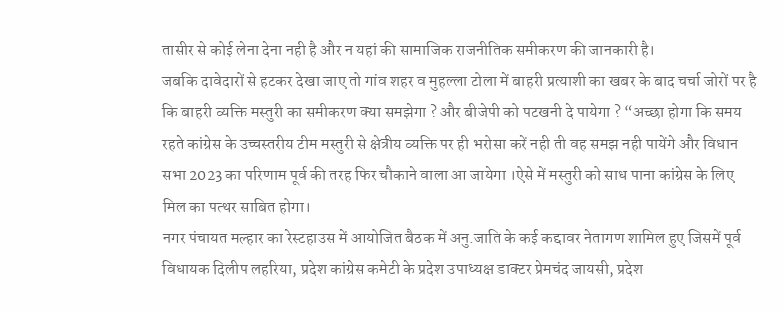तासीर से कोई लेना देना नही है और न यहां की सामाजिक राजनीतिक समीकरण की जानकारी है।
जबकि दावेदारों से हटकर देखा जाए तो गांव शहर व मुहल्ला टोला में बाहरी प्रत्याशी का खबर के बाद चर्चा जोरों पर है कि बाहरी व्यक्ति मस्तुरी का समीकरण क्या समझेगा ? और बीजेपी को पटखनी दे पायेगा ? “अच्छा होगा कि समय रहते कांग्रेस के उच्चस्तरीय टीम मस्तुरी से क्षेत्रीय व्यक्ति पर ही भरोसा करें नही ती वह समझ नही पायेंगे और विधान सभा 2023 का परिणाम पूर्व की तरह फिर चौकाने वाला आ जायेगा ।ऐसे में मस्तुरी को साध पाना कांग्रेस के लिए मिल का पत्थर साबित होगा।
नगर पंचायत मल्हार का रेस्टहाउस में आयोजित बैठक में अनु.जाति के कई कद्दावर नेतागण शामिल हुए जिसमें पूर्व विधायक दिलीप लहरिया, प्रदेश कांग्रेस कमेटी के प्रदेश उपाध्यक्ष डाक्टर प्रेमचंद जायसी, प्रदेश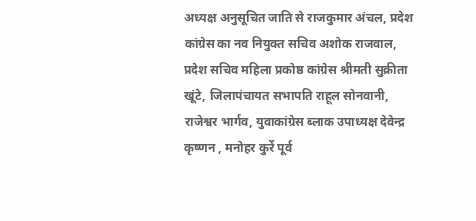अध्यक्ष अनुसूचित जाति से राजकुमार अंचल, प्रदेश कांग्रेस का नव नियुक्त सचिव अशोक राजवाल, प्रदेश सचिव महिला प्रकोष्ठ कांग्रेस श्रीमती सुक्रीता खूंटे, जिलापंचायत सभापति राहूल सोनवानी, राजेश्वर भार्गव, युवाकांग्रेस ब्लाक उपाध्यक्ष देवेन्द्र कृष्णन , मनोहर कुर्रे पूर्व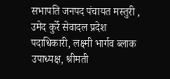सभापति जनपद पंचायत मस्तुरी , उमेद कुर्रे सेवादल प्रदेश पदाधिकारी, लक्ष्मी भार्गव ब्लाक उपाध्यक्ष, श्रीमती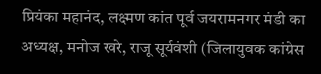प्रियंका महानंद, लक्ष्मण कांत पूर्व जयरामनगर मंडी का अध्यक्ष, मनोज खरे, राजू सूर्यवंशी (जिलायुवक कांग्रेस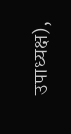उपाध्यक्ष),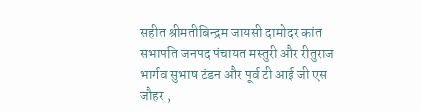सहीत श्रीमतीबिन्द्रम जायसी दामोदर कांत सभापति जनपद पंचायत मस्तुरी और रीतुराज भार्गव सुभाष टंडन और पूर्व टी आई जी एस जौहर ,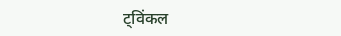ट्विंकल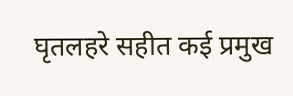घृतलहरे सहीत कई प्रमुख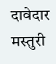दावेदार मस्तुरी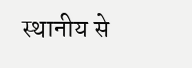स्थानीय से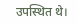उपस्थित थे।